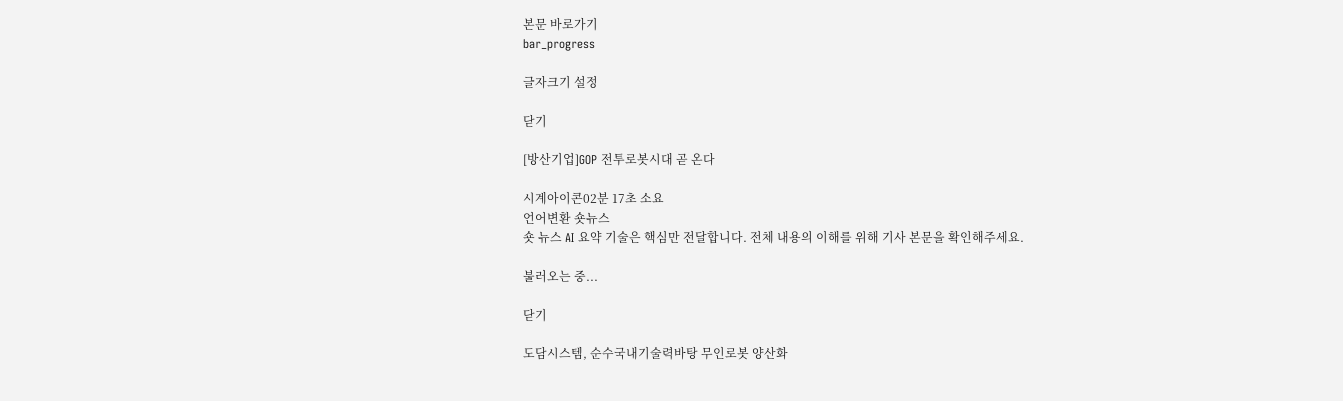본문 바로가기
bar_progress

글자크기 설정

닫기

[방산기업]GOP 전투로봇시대 곧 온다

시계아이콘02분 17초 소요
언어변환 숏뉴스
숏 뉴스 AI 요약 기술은 핵심만 전달합니다. 전체 내용의 이해를 위해 기사 본문을 확인해주세요.

불러오는 중...

닫기

도담시스템, 순수국내기술력바탕 무인로봇 양산화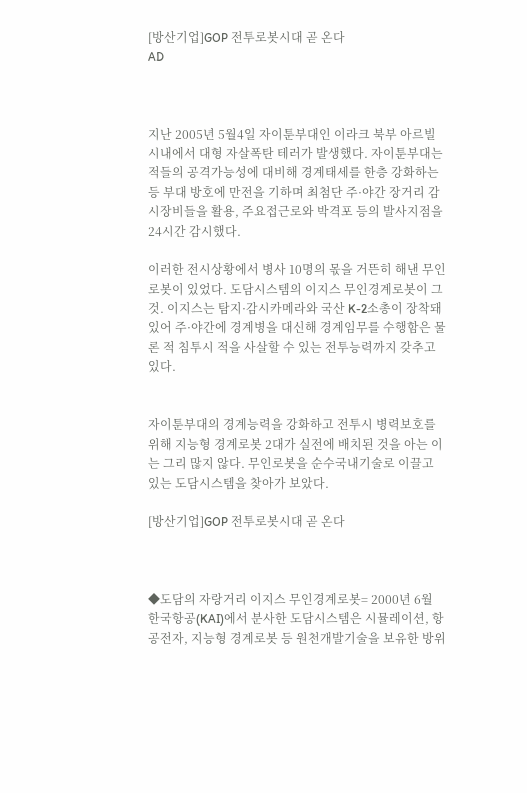[방산기업]GOP 전투로봇시대 곧 온다
AD



지난 2005년 5월4일 자이툰부대인 이라크 북부 아르빌 시내에서 대형 자살폭탄 테러가 발생했다. 자이툰부대는 적들의 공격가능성에 대비해 경계태세를 한층 강화하는 등 부대 방호에 만전을 기하며 최첨단 주·야간 장거리 감시장비들을 활용, 주요접근로와 박격포 등의 발사지점을 24시간 감시했다.

이러한 전시상황에서 병사 10명의 몫을 거뜬히 해낸 무인로봇이 있었다. 도담시스템의 이지스 무인경계로봇이 그것. 이지스는 탐지·감시카메라와 국산 K-2소총이 장착돼 있어 주·야간에 경계병을 대신해 경계임무를 수행함은 물론 적 침투시 적을 사살할 수 있는 전투능력까지 갖추고 있다.


자이툰부대의 경계능력을 강화하고 전투시 병력보호를 위해 지능형 경계로봇 2대가 실전에 배치된 것을 아는 이는 그리 많지 않다. 무인로봇을 순수국내기술로 이끌고 있는 도담시스템을 찾아가 보았다.

[방산기업]GOP 전투로봇시대 곧 온다



◆도담의 자랑거리 이지스 무인경계로봇= 2000년 6월 한국항공(KAI)에서 분사한 도담시스템은 시뮬레이션, 항공전자, 지능형 경계로봇 등 원천개발기술을 보유한 방위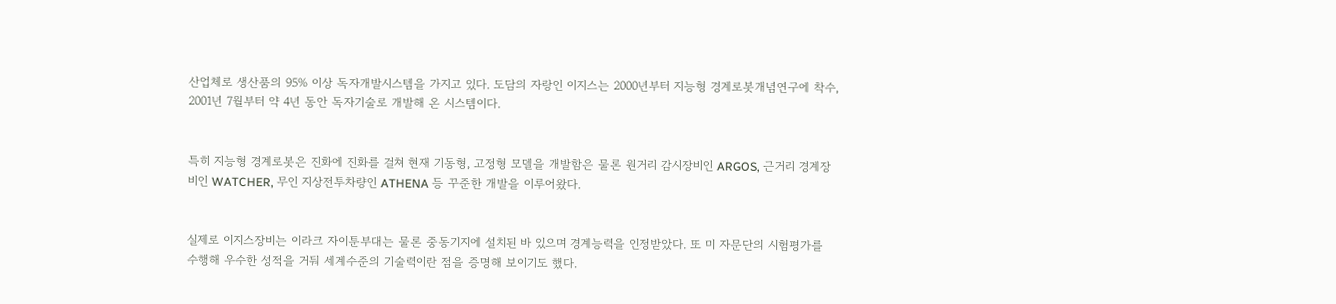산업체로 생산품의 95% 이상 독자개발시스템을 가지고 있다. 도담의 자랑인 이지스는 2000년부터 지능형 경계로봇개념연구에 착수, 2001년 7월부터 약 4년 동안 독자기술로 개발해 온 시스템이다.


특히 지능형 경계로봇은 진화에 진화를 걸쳐 현재 기동형, 고정형 모델을 개발함은 물론 원거리 감시장비인 ARGOS, 근거리 경계장비인 WATCHER, 무인 지상전투차량인 ATHENA 등 꾸준한 개발을 이루어왔다.


실제로 이지스장비는 이라크 자이툰부대는 물론 중동기지에 설치된 바 있으며 경계능력을 인정받았다. 또 미 자문단의 시험평가를 수행해 우수한 성적을 거둬 세계수준의 기술력이란 점을 증명해 보이기도 했다.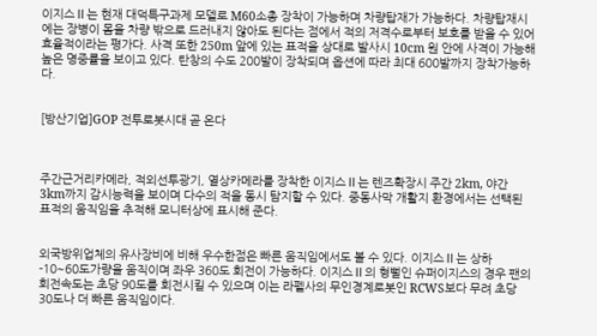이지스Ⅱ는 현재 대덕특구과제 모델로 M60소총 장착이 가능하며 차량탑재가 가능하다. 차량탑재시에는 장병이 몸을 차량 밖으로 드러내지 않아도 된다는 점에서 적의 저격수로부터 보호를 받을 수 있어 효율적이라는 평가다. 사격 또한 250m 앞에 있는 표적을 상대로 발사시 10cm 원 안에 사격이 가능해 높은 명중률을 보이고 있다. 탄창의 수도 200발이 장착되며 옵션에 따라 최대 600발까지 장착가능하다.


[방산기업]GOP 전투로봇시대 곧 온다



주간근거리카메라, 적외선투광기, 열상카메라를 장착한 이지스Ⅱ는 렌즈확장시 주간 2km, 야간 3km까지 감시능력을 보이며 다수의 적을 동시 탐지할 수 있다. 중동사막 개활지 환경에서는 선택된 표적의 움직임을 추적해 모니터상에 표시해 준다.


외국방위업체의 유사장비에 비해 우수한점은 빠른 움직임에서도 볼 수 있다. 이지스Ⅱ는 상하 -10~60도가량을 움직이며 좌우 360도 회전이 가능하다. 이지스Ⅱ의 형뻘인 슈퍼이지스의 경우 팬의 회전속도는 초당 90도를 회전시킬 수 있으며 이는 라펠사의 무인경계로봇인 RCWS보다 무려 초당 30도나 더 빠른 움직임이다.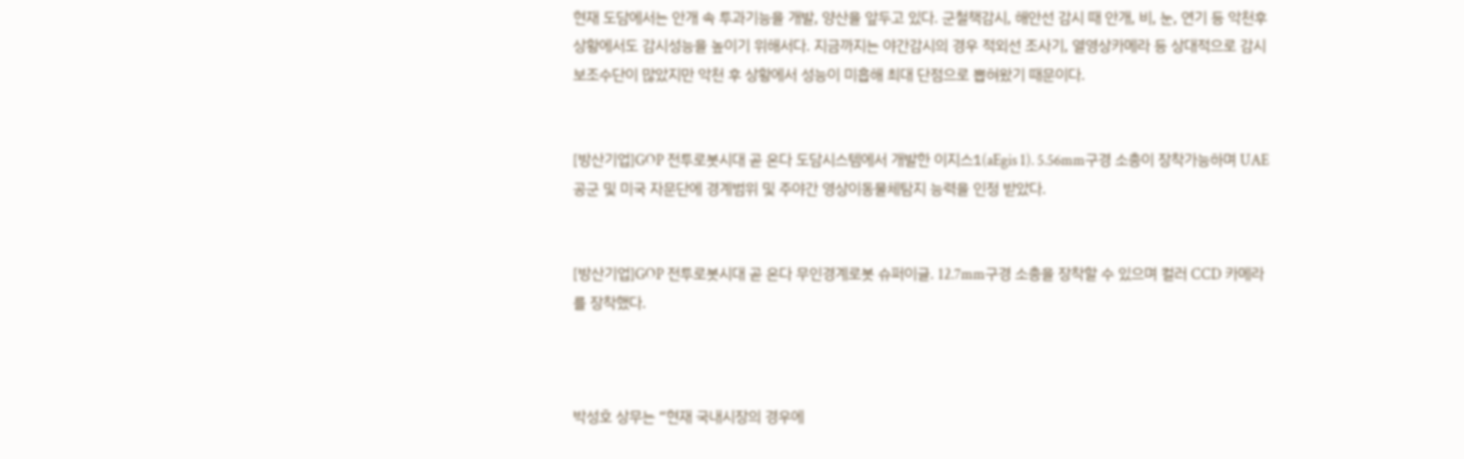현재 도담에서는 안개 속 투과기능을 개발, 양산을 앞두고 있다. 군철책감시, 해안선 감시 때 안개, 비, 눈, 연기 등 악천후 상황에서도 감시성능을 높이기 위해서다. 지금까지는 야간감시의 경우 적외선 조사기, 열영상카메라 등 상대적으로 감시보조수단이 많았지만 악천 후 상황에서 성능이 미흡해 최대 단점으로 뽑혀왔기 때문이다.


[방산기업]GOP 전투로봇시대 곧 온다 도담시스템에서 개발한 이지스1(aEgis 1). 5.56mm구경 소총이 장착가능하며 UAE공군 및 미국 자문단에 경계범위 및 주야간 영상이동물체탐지 능력을 인정 받았다.


[방산기업]GOP 전투로봇시대 곧 온다 무인경계로봇 슈퍼이글. 12.7mm구경 소총을 장착할 수 있으며 컬러 CCD 카메라를 장착했다.



박성호 상무는 “현재 국내시장의 경우에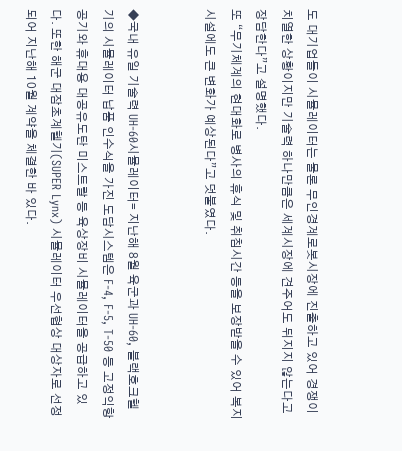도 대기업들이 시뮬레이터는 물론 무인경계로봇시장에 진출하고 있어 경쟁이 치열한 상황이지만 기술력 하나만큼은 세계시장에 견주어도 뒤지지 않는다고 장담한다”고 설명했다.
또 “무기체계의 현대화로 병사의 휴식 및 취침시간 등을 보장받을 수 있어 복지시설에도 큰 변화가 예상된다”고 덧붙였다.


◆국내 유일 기술력 UH-60시뮬레이터= 지난해 8월 육군과 UH-60, 블랙호크헬기의 시뮬레이터 납품 인수식을 가진 도담시스템은 F-4, F-5, T-50 등 고정익항공기와 휴대용 대공유도탄 미스트랄 등 육상장비 시뮬레이터을 공급하고 있다. 또한 해군 대잠초계헬기(SUPER Lynx) 시뮬레이터 우선협상 대상자로 선정되어 지난해 10월 계약을 체결한 바 있다.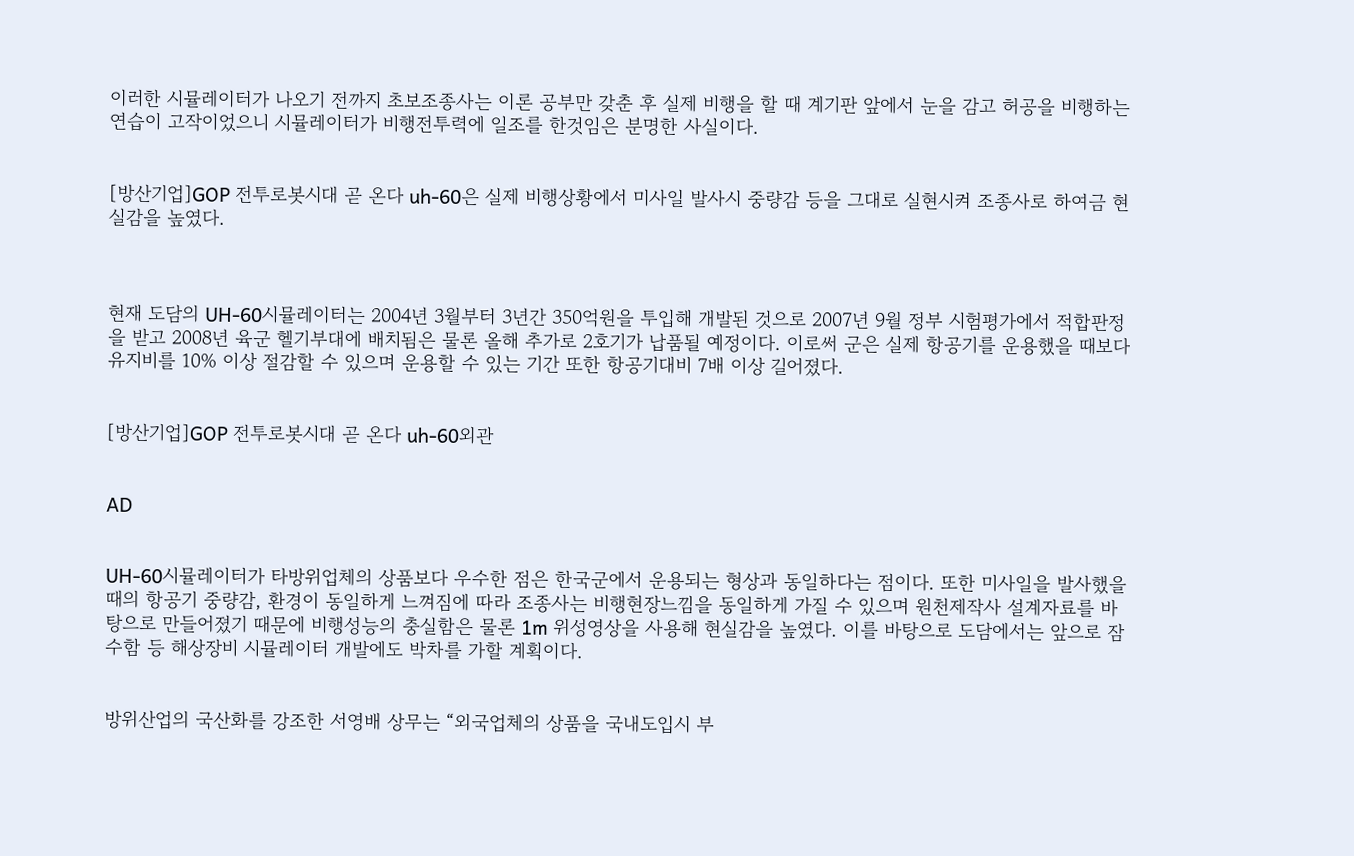이러한 시뮬레이터가 나오기 전까지 초보조종사는 이론 공부만 갖춘 후 실제 비행을 할 때 계기판 앞에서 눈을 감고 허공을 비행하는 연습이 고작이었으니 시뮬레이터가 비행전투력에 일조를 한것임은 분명한 사실이다.


[방산기업]GOP 전투로봇시대 곧 온다 uh-60은 실제 비행상황에서 미사일 발사시 중량감 등을 그대로 실현시켜 조종사로 하여금 현실감을 높였다.



현재 도담의 UH-60시뮬레이터는 2004년 3월부터 3년간 350억원을 투입해 개발된 것으로 2007년 9월 정부 시험평가에서 적합판정을 받고 2008년 육군 헬기부대에 배치됨은 물론 올해 추가로 2호기가 납품될 예정이다. 이로써 군은 실제 항공기를 운용했을 때보다 유지비를 10% 이상 절감할 수 있으며 운용할 수 있는 기간 또한 항공기대비 7배 이상 길어졌다.


[방산기업]GOP 전투로봇시대 곧 온다 uh-60외관


AD


UH-60시뮬레이터가 타방위업체의 상품보다 우수한 점은 한국군에서 운용되는 형상과 동일하다는 점이다. 또한 미사일을 발사했을 때의 항공기 중량감, 환경이 동일하게 느껴짐에 따라 조종사는 비행현장느낌을 동일하게 가질 수 있으며 원천제작사 설계자료를 바탕으로 만들어졌기 때문에 비행성능의 충실함은 물론 1m 위성영상을 사용해 현실감을 높였다. 이를 바탕으로 도담에서는 앞으로 잠수함 등 해상장비 시뮬레이터 개발에도 박차를 가할 계획이다.


방위산업의 국산화를 강조한 서영배 상무는 “외국업체의 상품을 국내도입시 부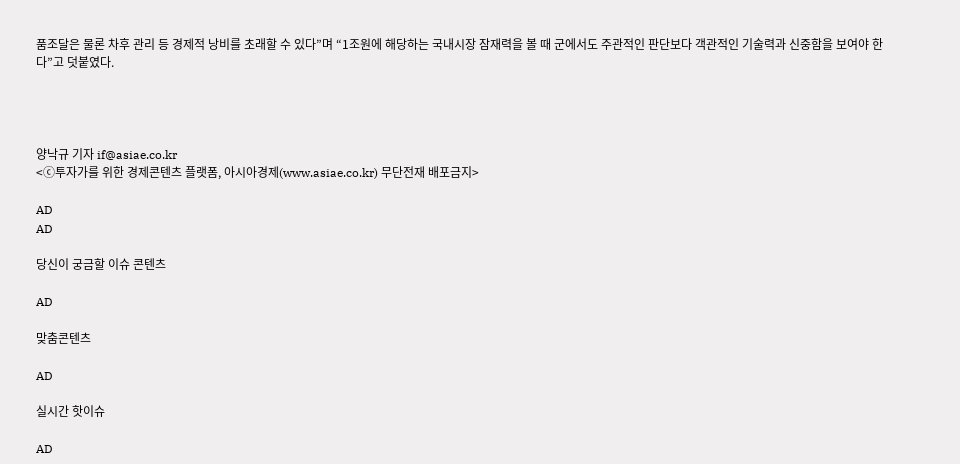품조달은 물론 차후 관리 등 경제적 낭비를 초래할 수 있다”며 “1조원에 해당하는 국내시장 잠재력을 볼 때 군에서도 주관적인 판단보다 객관적인 기술력과 신중함을 보여야 한다”고 덧붙였다.




양낙규 기자 if@asiae.co.kr
<ⓒ투자가를 위한 경제콘텐츠 플랫폼, 아시아경제(www.asiae.co.kr) 무단전재 배포금지>

AD
AD

당신이 궁금할 이슈 콘텐츠

AD

맞춤콘텐츠

AD

실시간 핫이슈

AD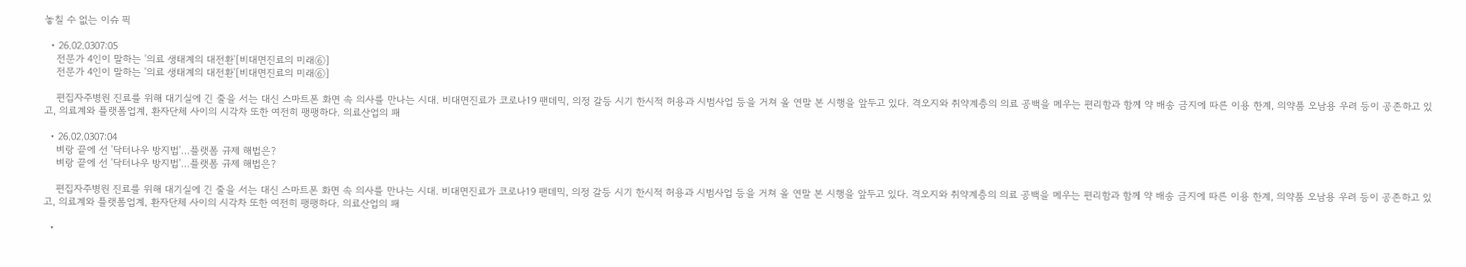놓칠 수 없는 이슈 픽

  • 26.02.0307:05
    전문가 4인이 말하는 '의료 생태계의 대전환'[비대면진료의 미래⑥]
    전문가 4인이 말하는 '의료 생태계의 대전환'[비대면진료의 미래⑥]

    편집자주병원 진료를 위해 대기실에 긴 줄을 서는 대신 스마트폰 화면 속 의사를 만나는 시대. 비대면진료가 코로나19 팬데믹, 의정 갈등 시기 한시적 허용과 시범사업 등을 거쳐 올 연말 본 시행을 앞두고 있다. 격오지와 취약계층의 의료 공백을 메우는 편리함과 함께 약 배송 금지에 따른 이용 한계, 의약품 오남용 우려 등이 공존하고 있고, 의료계와 플랫폼업계, 환자단체 사이의 시각차 또한 여전히 팽팽하다. 의료산업의 패

  • 26.02.0307:04
    벼랑 끝에 선 '닥터나우 방지법'…플랫폼 규제 해법은?
    벼랑 끝에 선 '닥터나우 방지법'…플랫폼 규제 해법은?

    편집자주병원 진료를 위해 대기실에 긴 줄을 서는 대신 스마트폰 화면 속 의사를 만나는 시대. 비대면진료가 코로나19 팬데믹, 의정 갈등 시기 한시적 허용과 시범사업 등을 거쳐 올 연말 본 시행을 앞두고 있다. 격오지와 취약계층의 의료 공백을 메우는 편리함과 함께 약 배송 금지에 따른 이용 한계, 의약품 오남용 우려 등이 공존하고 있고, 의료계와 플랫폼업계, 환자단체 사이의 시각차 또한 여전히 팽팽하다. 의료산업의 패

  •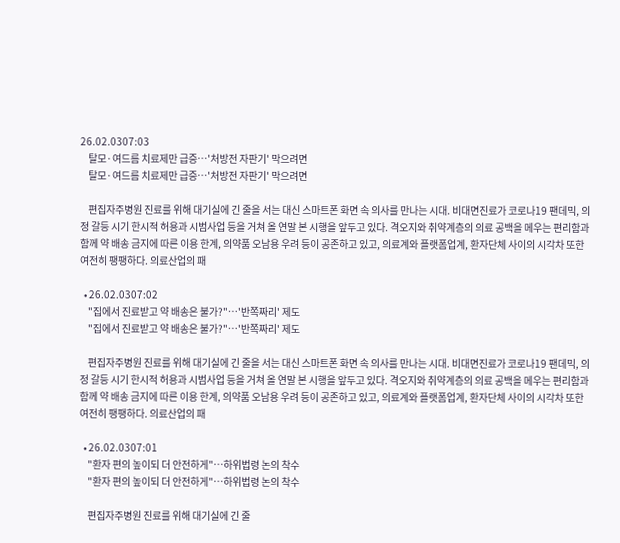26.02.0307:03
    탈모·여드름 치료제만 급증…'처방전 자판기' 막으려면
    탈모·여드름 치료제만 급증…'처방전 자판기' 막으려면

    편집자주병원 진료를 위해 대기실에 긴 줄을 서는 대신 스마트폰 화면 속 의사를 만나는 시대. 비대면진료가 코로나19 팬데믹, 의정 갈등 시기 한시적 허용과 시범사업 등을 거쳐 올 연말 본 시행을 앞두고 있다. 격오지와 취약계층의 의료 공백을 메우는 편리함과 함께 약 배송 금지에 따른 이용 한계, 의약품 오남용 우려 등이 공존하고 있고, 의료계와 플랫폼업계, 환자단체 사이의 시각차 또한 여전히 팽팽하다. 의료산업의 패

  • 26.02.0307:02
    "집에서 진료받고 약 배송은 불가?"…'반쪽짜리' 제도
    "집에서 진료받고 약 배송은 불가?"…'반쪽짜리' 제도

    편집자주병원 진료를 위해 대기실에 긴 줄을 서는 대신 스마트폰 화면 속 의사를 만나는 시대. 비대면진료가 코로나19 팬데믹, 의정 갈등 시기 한시적 허용과 시범사업 등을 거쳐 올 연말 본 시행을 앞두고 있다. 격오지와 취약계층의 의료 공백을 메우는 편리함과 함께 약 배송 금지에 따른 이용 한계, 의약품 오남용 우려 등이 공존하고 있고, 의료계와 플랫폼업계, 환자단체 사이의 시각차 또한 여전히 팽팽하다. 의료산업의 패

  • 26.02.0307:01
    "환자 편의 높이되 더 안전하게"…하위법령 논의 착수
    "환자 편의 높이되 더 안전하게"…하위법령 논의 착수

    편집자주병원 진료를 위해 대기실에 긴 줄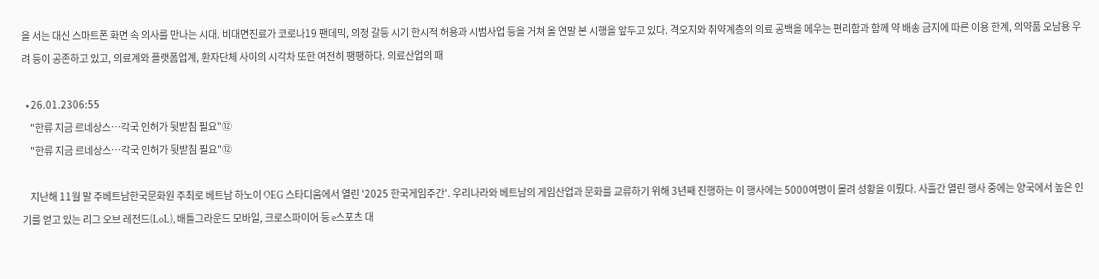을 서는 대신 스마트폰 화면 속 의사를 만나는 시대. 비대면진료가 코로나19 팬데믹, 의정 갈등 시기 한시적 허용과 시범사업 등을 거쳐 올 연말 본 시행을 앞두고 있다. 격오지와 취약계층의 의료 공백을 메우는 편리함과 함께 약 배송 금지에 따른 이용 한계, 의약품 오남용 우려 등이 공존하고 있고, 의료계와 플랫폼업계, 환자단체 사이의 시각차 또한 여전히 팽팽하다. 의료산업의 패

  • 26.01.2306:55
    "한류 지금 르네상스…각국 인허가 뒷받침 필요"⑫
    "한류 지금 르네상스…각국 인허가 뒷받침 필요"⑫

    지난해 11월 말 주베트남한국문화원 주최로 베트남 하노이 OEG 스타디움에서 열린 '2025 한국게임주간'. 우리나라와 베트남의 게임산업과 문화를 교류하기 위해 3년째 진행하는 이 행사에는 5000여명이 몰려 성황을 이뤘다. 사흘간 열린 행사 중에는 양국에서 높은 인기를 얻고 있는 리그 오브 레전드(LoL), 배틀그라운드 모바일, 크로스파이어 등 e스포츠 대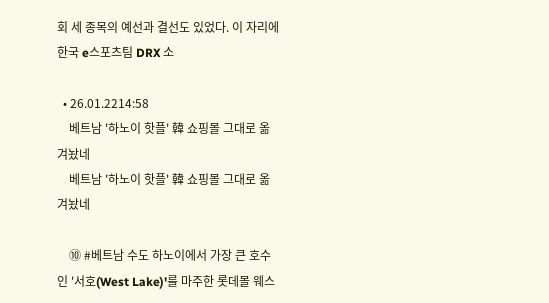회 세 종목의 예선과 결선도 있었다. 이 자리에 한국 e스포츠팀 DRX 소

  • 26.01.2214:58
    베트남 '하노이 핫플' 韓 쇼핑몰 그대로 옮겨놨네
    베트남 '하노이 핫플' 韓 쇼핑몰 그대로 옮겨놨네

    ⑩ #베트남 수도 하노이에서 가장 큰 호수인 '서호(West Lake)'를 마주한 롯데몰 웨스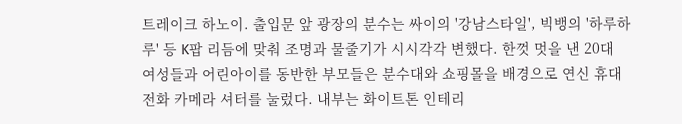트레이크 하노이. 출입문 앞 광장의 분수는 싸이의 '강남스타일', 빅뱅의 '하루하루' 등 K팝 리듬에 맞춰 조명과 물줄기가 시시각각 변했다. 한껏 멋을 낸 20대 여성들과 어린아이를 동반한 부모들은 분수대와 쇼핑몰을 배경으로 연신 휴대전화 카메라 셔터를 눌렀다. 내부는 화이트톤 인테리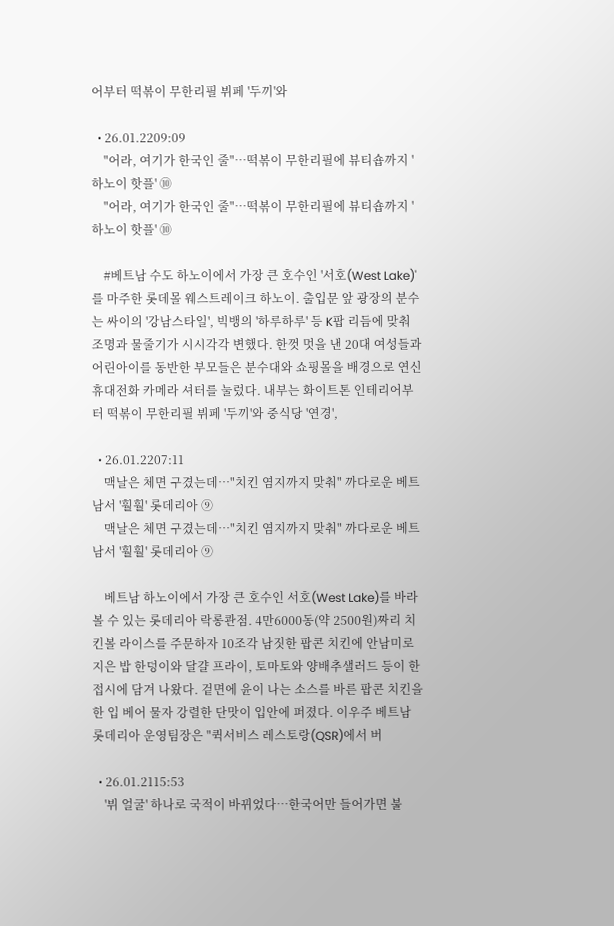어부터 떡볶이 무한리필 뷔페 '두끼'와

  • 26.01.2209:09
    "어라, 여기가 한국인 줄"…떡볶이 무한리필에 뷰티숍까지 '하노이 핫플' ⑩
    "어라, 여기가 한국인 줄"…떡볶이 무한리필에 뷰티숍까지 '하노이 핫플' ⑩

    #베트남 수도 하노이에서 가장 큰 호수인 '서호(West Lake)'를 마주한 롯데몰 웨스트레이크 하노이. 출입문 앞 광장의 분수는 싸이의 '강남스타일', 빅뱅의 '하루하루' 등 K팝 리듬에 맞춰 조명과 물줄기가 시시각각 변했다. 한껏 멋을 낸 20대 여성들과 어린아이를 동반한 부모들은 분수대와 쇼핑몰을 배경으로 연신 휴대전화 카메라 셔터를 눌렀다. 내부는 화이트톤 인테리어부터 떡볶이 무한리필 뷔페 '두끼'와 중식당 '연경',

  • 26.01.2207:11
    맥날은 체면 구겼는데…"치킨 염지까지 맞춰" 까다로운 베트남서 '훨훨' 롯데리아 ⑨
    맥날은 체면 구겼는데…"치킨 염지까지 맞춰" 까다로운 베트남서 '훨훨' 롯데리아 ⑨

    베트남 하노이에서 가장 큰 호수인 서호(West Lake)를 바라볼 수 있는 롯데리아 락롱콴점. 4만6000동(약 2500원)짜리 치킨볼 라이스를 주문하자 10조각 남짓한 팝콘 치킨에 안남미로 지은 밥 한덩이와 달걀 프라이, 토마토와 양배추샐러드 등이 한 접시에 담겨 나왔다. 겉면에 윤이 나는 소스를 바른 팝콘 치킨을 한 입 베어 물자 강렬한 단맛이 입안에 퍼졌다. 이우주 베트남 롯데리아 운영팀장은 "퀵서비스 레스토랑(QSR)에서 버

  • 26.01.2115:53
    '뷔 얼굴' 하나로 국적이 바뀌었다…한국어만 들어가면 불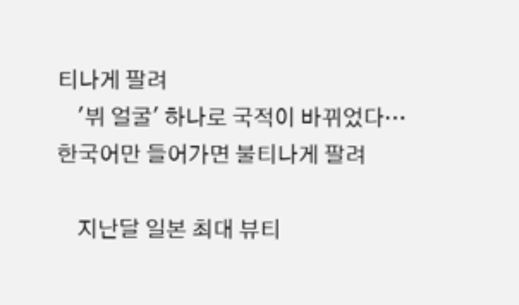티나게 팔려
    '뷔 얼굴' 하나로 국적이 바뀌었다…한국어만 들어가면 불티나게 팔려

    지난달 일본 최대 뷰티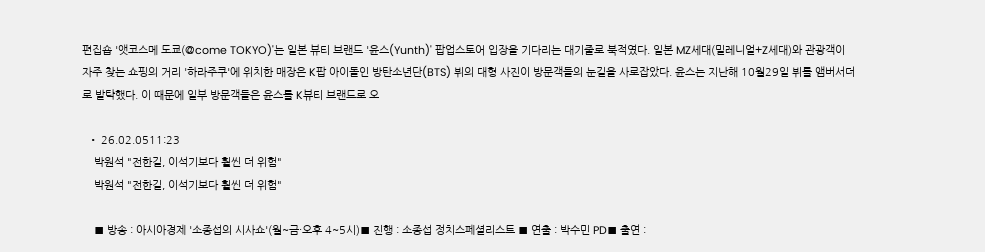편집숍 '앳코스메 도쿄(@come TOKYO)'는 일본 뷰티 브랜드 '윤스(Yunth)' 팝업스토어 입장을 기다리는 대기줄로 북적였다. 일본 MZ세대(밀레니얼+Z세대)와 관광객이 자주 찾는 쇼핑의 거리 '하라주쿠'에 위치한 매장은 K팝 아이돌인 방탄소년단(BTS) 뷔의 대형 사진이 방문객들의 눈길을 사로잡았다. 윤스는 지난해 10월29일 뷔를 앰버서더로 발탁했다. 이 때문에 일부 방문객들은 윤스를 K뷰티 브랜드로 오

  • 26.02.0511:23
    박원석 "전한길, 이석기보다 훨씬 더 위험"
    박원석 "전한길, 이석기보다 훨씬 더 위험"

    ■ 방송 : 아시아경제 '소종섭의 시사쇼'(월~금·오후 4~5시)■ 진행 : 소종섭 정치스페셜리스트 ■ 연출 : 박수민 PD■ 출연 :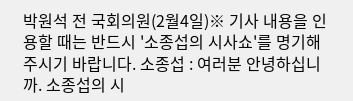박원석 전 국회의원(2월4일)※ 기사 내용을 인용할 때는 반드시 '소종섭의 시사쇼'를 명기해 주시기 바랍니다. 소종섭 : 여러분 안녕하십니까. 소종섭의 시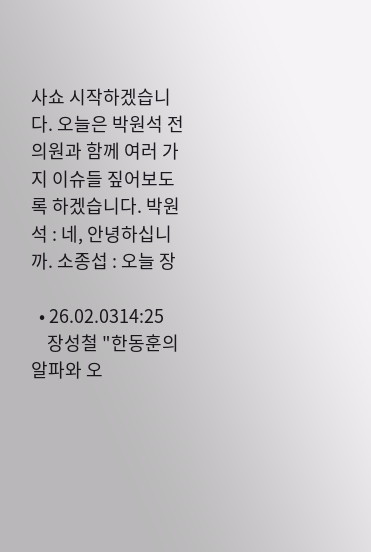사쇼 시작하겠습니다. 오늘은 박원석 전 의원과 함께 여러 가지 이슈들 짚어보도록 하겠습니다. 박원석 : 네, 안녕하십니까. 소종섭 : 오늘 장

  • 26.02.0314:25
    장성철 "한동훈의 알파와 오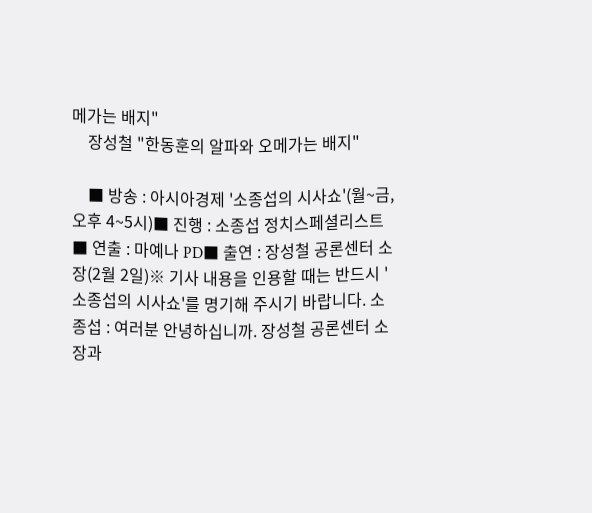메가는 배지"
    장성철 "한동훈의 알파와 오메가는 배지"

    ■ 방송 : 아시아경제 '소종섭의 시사쇼'(월~금, 오후 4~5시)■ 진행 : 소종섭 정치스페셜리스트 ■ 연출 : 마예나 PD■ 출연 : 장성철 공론센터 소장(2월 2일)※ 기사 내용을 인용할 때는 반드시 '소종섭의 시사쇼'를 명기해 주시기 바랍니다. 소종섭 : 여러분 안녕하십니까. 장성철 공론센터 소장과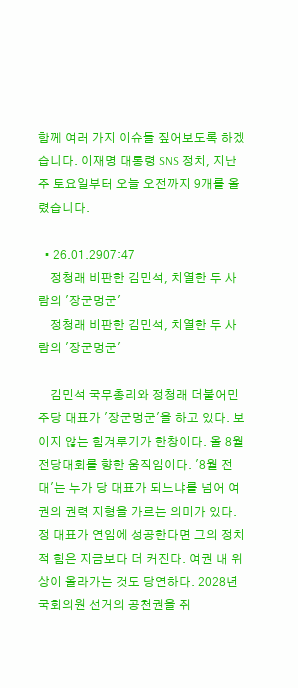함께 여러 가지 이슈들 짚어보도록 하겠습니다. 이재명 대통령 SNS 정치, 지난주 토요일부터 오늘 오전까지 9개를 올렸습니다.

  • 26.01.2907:47
    정청래 비판한 김민석, 치열한 두 사람의 '장군멍군'
    정청래 비판한 김민석, 치열한 두 사람의 '장군멍군'

    김민석 국무총리와 정청래 더불어민주당 대표가 '장군멍군'을 하고 있다. 보이지 않는 힘겨루기가 한창이다. 올 8월 전당대회를 향한 움직임이다. '8월 전대'는 누가 당 대표가 되느냐를 넘어 여권의 권력 지형을 가르는 의미가 있다. 정 대표가 연임에 성공한다면 그의 정치적 힘은 지금보다 더 커진다. 여권 내 위상이 올라가는 것도 당연하다. 2028년 국회의원 선거의 공천권을 쥐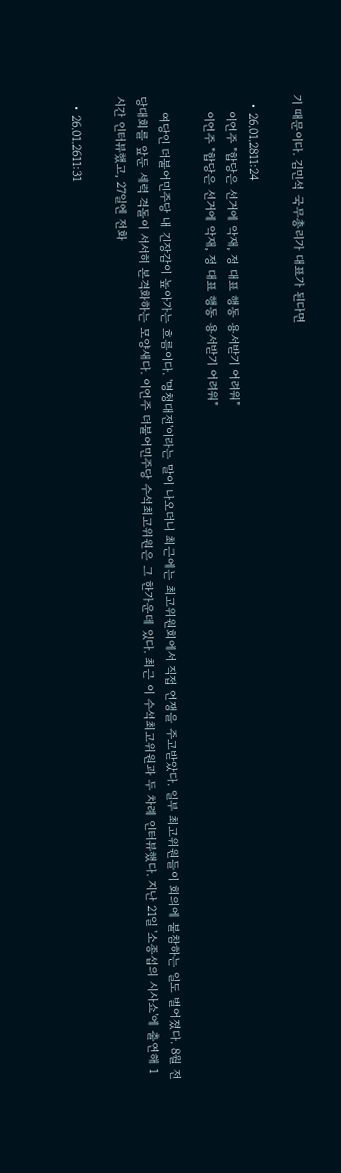기 때문이다. 김민석 국무총리가 대표가 된다면

  • 26.01.2811:24
    이언주 "합당은 선거에 악재, 정 대표 행동 용서받기 어려워"
    이언주 "합당은 선거에 악재, 정 대표 행동 용서받기 어려워"

    여당인 더불어민주당 내 긴장감이 높아가는 흐름이다. '명청대전'이라는 말이 나오더니 최근에는 최고위원회에서 직접 언쟁을 주고받았다. 일부 최고위원들이 회의에 불참하는 일도 벌어졌다. 8월 전당대회를 앞둔 세력 격돌이 서서히 본격화하는 모양새다. 이언주 더불어민주당 수석최고위원은 그 한가운데 있다. 최근 이 수석최고위원과 두 차례 인터뷰했다. 지난 21일 '소종섭의 시사쇼'에 출연해 1시간 인터뷰했고, 27일엔 전화

  • 26.01.2611:31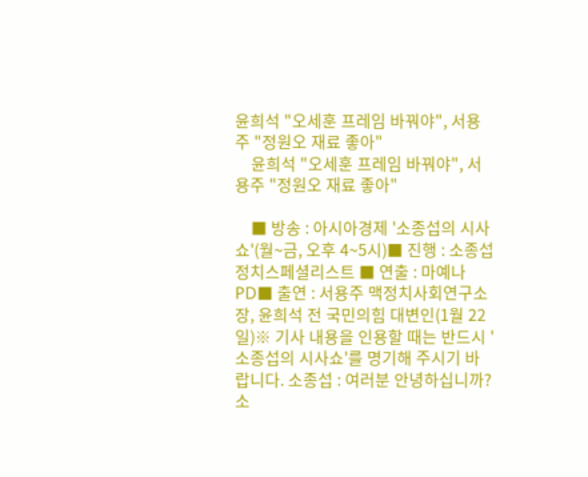윤희석 "오세훈 프레임 바꿔야", 서용주 "정원오 재료 좋아"
    윤희석 "오세훈 프레임 바꿔야", 서용주 "정원오 재료 좋아"

    ■ 방송 : 아시아경제 '소종섭의 시사쇼'(월~금, 오후 4~5시)■ 진행 : 소종섭 정치스페셜리스트 ■ 연출 : 마예나 PD■ 출연 : 서용주 맥정치사회연구소장, 윤희석 전 국민의힘 대변인(1월 22일)※ 기사 내용을 인용할 때는 반드시 '소종섭의 시사쇼'를 명기해 주시기 바랍니다. 소종섭 : 여러분 안녕하십니까? 소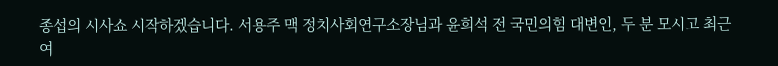종섭의 시사쇼 시작하겠습니다. 서용주 맥 정치사회연구소장님과 윤희석 전 국민의힘 대변인, 두 분 모시고 최근 여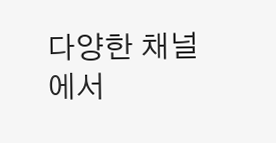다양한 채널에서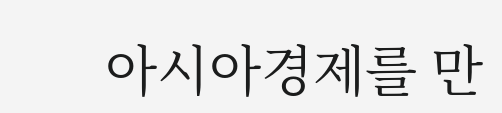아시아경제를 만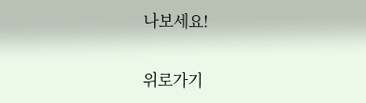나보세요!

위로가기